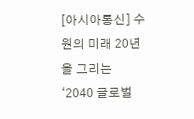[아시아통신] 수원의 미래 20년을 그리는 ‘2040 글로벌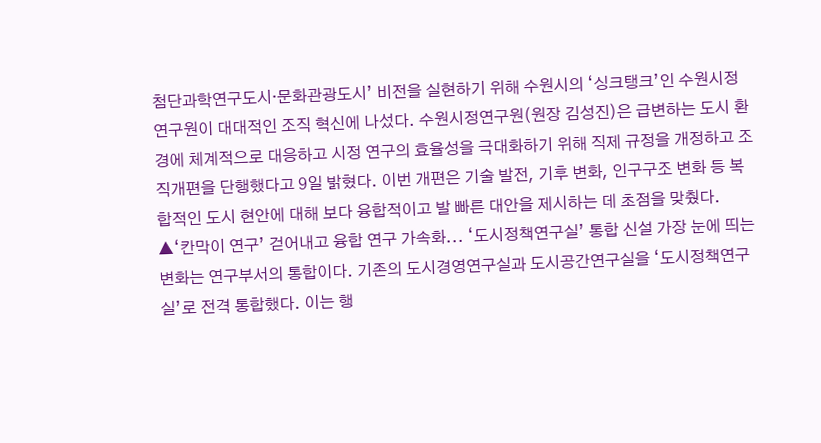첨단과학연구도시·문화관광도시’ 비전을 실현하기 위해 수원시의 ‘싱크탱크’인 수원시정연구원이 대대적인 조직 혁신에 나섰다. 수원시정연구원(원장 김성진)은 급변하는 도시 환경에 체계적으로 대응하고 시정 연구의 효율성을 극대화하기 위해 직제 규정을 개정하고 조직개편을 단행했다고 9일 밝혔다. 이번 개편은 기술 발전, 기후 변화, 인구구조 변화 등 복합적인 도시 현안에 대해 보다 융합적이고 발 빠른 대안을 제시하는 데 초점을 맞췄다. ▲‘칸막이 연구’ 걷어내고 융합 연구 가속화... ‘도시정책연구실’ 통합 신설 가장 눈에 띄는 변화는 연구부서의 통합이다. 기존의 도시경영연구실과 도시공간연구실을 ‘도시정책연구실’로 전격 통합했다. 이는 행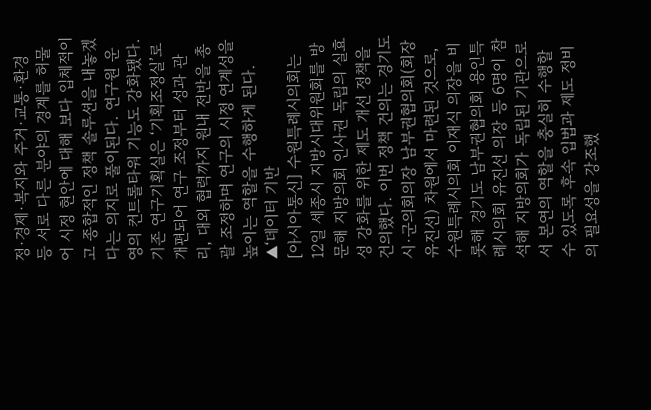정·경제·복지와 주거·교통·환경 등 서로 다른 분야의 경계를 허물어 시정 현안에 대해 보다 입체적이고 종합적인 정책 솔루션을 내놓겠다는 의지로 풀이된다. 연구원 운영의 컨트롤타워 기능도 강화됐다. 기존 연구기획실은 ‘기획조정실’로 개편되어 연구 조정부터 성과 관리, 대외 협력까지 원내 전반을 총괄 조정하며 연구의 시정 연계성을 높이는 역할을 수행하게 된다. ▲‘데이터 기반
[아시아통신] 수원특례시의회는 12일 세종시 지방시대위원회를 방문해 지방의회 인사권 독립의 실효성 강화를 위한 제도 개선 정책을 건의했다. 이번 정책 건의는 경기도 시·군의회의장 남부권협의회(회장 유진선) 차원에서 마련된 것으로, 수원특례시의회 이재식 의장을 비롯해 경기도 남부권협의회 용인특례시의회 유진선 의장 등 6명이 참석해 지방의회가 독립된 기관으로서 본연의 역할을 충실히 수행할 수 있도록 후속 입법과 제도 정비의 필요성을 강조했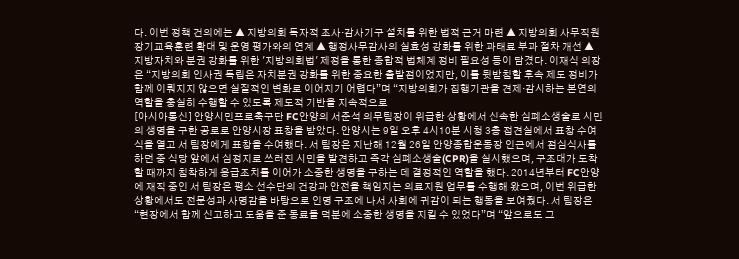다. 이번 정책 건의에는 ▲ 지방의회 독자적 조사·감사기구 설치를 위한 법적 근거 마련 ▲ 지방의회 사무직원 장기교육훈련 확대 및 운영 평가와의 연계 ▲ 행정사무감사의 실효성 강화를 위한 과태료 부과 절차 개선 ▲ 지방자치와 분권 강화를 위한 '지방의회법' 제정을 통한 종합적 법체계 정비 필요성 등이 담겼다. 이재식 의장은 “지방의회 인사권 독립은 자치분권 강화를 위한 중요한 출발점이었지만, 이를 뒷받침할 후속 제도 정비가 함께 이뤄지지 않으면 실질적인 변화로 이어지기 어렵다”며 “지방의회가 집행기관을 견제·감시하는 본연의 역할을 충실히 수행할 수 있도록 제도적 기반을 지속적으로
[아시아통신] 안양시민프로축구단 FC안양의 서준석 의무팀장이 위급한 상황에서 신속한 심폐소생술로 시민의 생명을 구한 공로로 안양시장 표창을 받았다. 안양시는 9일 오후 4시10분 시청 3층 접견실에서 표창 수여식을 열고 서 팀장에게 표창을 수여했다. 서 팀장은 지난해 12월 26일 안양종합운동장 인근에서 점심식사를 하던 중 식당 앞에서 심정지로 쓰러진 시민을 발견하고 즉각 심폐소생술(CPR)을 실시했으며, 구조대가 도착할 때까지 침착하게 응급조치를 이어가 소중한 생명을 구하는 데 결정적인 역할을 했다. 2014년부터 FC안양에 재직 중인 서 팀장은 평소 선수단의 건강과 안전을 책임지는 의료지원 업무를 수행해 왔으며, 이번 위급한 상황에서도 전문성과 사명감을 바탕으로 인명 구조에 나서 사회에 귀감이 되는 행동을 보여줬다. 서 팀장은 “현장에서 함께 신고하고 도움을 준 동료들 덕분에 소중한 생명을 지킬 수 있었다”며 “앞으로도 그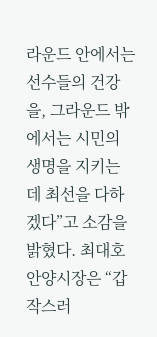라운드 안에서는 선수들의 건강을, 그라운드 밖에서는 시민의 생명을 지키는 데 최선을 다하겠다”고 소감을 밝혔다. 최대호 안양시장은 “갑작스러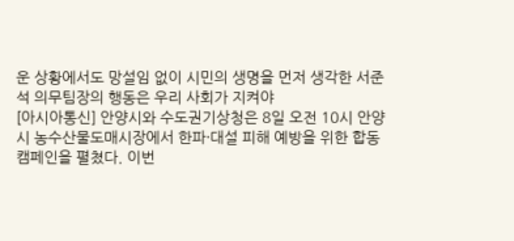운 상황에서도 망설임 없이 시민의 생명을 먼저 생각한 서준석 의무팀장의 행동은 우리 사회가 지켜야
[아시아통신] 안양시와 수도권기상청은 8일 오전 10시 안양시 농수산물도매시장에서 한파·대설 피해 예방을 위한 합동 캠페인을 펼쳤다. 이번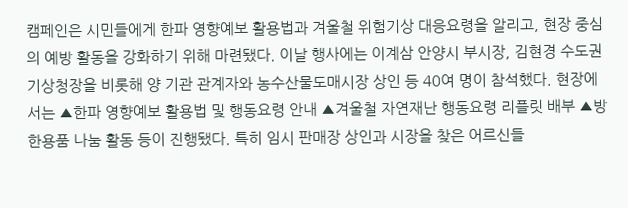캠페인은 시민들에게 한파 영향예보 활용법과 겨울철 위험기상 대응요령을 알리고, 현장 중심의 예방 활동을 강화하기 위해 마련됐다. 이날 행사에는 이계삼 안양시 부시장, 김현경 수도권기상청장을 비롯해 양 기관 관계자와 농수산물도매시장 상인 등 40여 명이 참석했다. 현장에서는 ▲한파 영향예보 활용법 및 행동요령 안내 ▲겨울철 자연재난 행동요령 리플릿 배부 ▲방한용품 나눔 활동 등이 진행됐다. 특히 임시 판매장 상인과 시장을 찾은 어르신들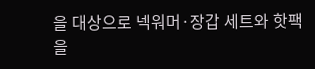을 대상으로 넥워머·장갑 세트와 핫팩을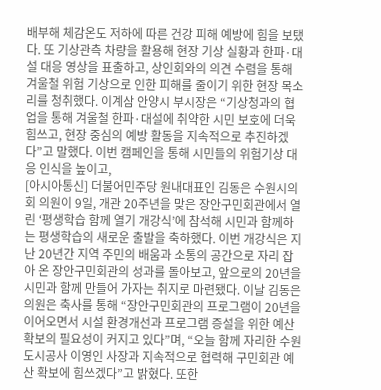배부해 체감온도 저하에 따른 건강 피해 예방에 힘을 보탰다. 또 기상관측 차량을 활용해 현장 기상 실황과 한파·대설 대응 영상을 표출하고, 상인회와의 의견 수렴을 통해 겨울철 위험 기상으로 인한 피해를 줄이기 위한 현장 목소리를 청취했다. 이계삼 안양시 부시장은 “기상청과의 협업을 통해 겨울철 한파·대설에 취약한 시민 보호에 더욱 힘쓰고, 현장 중심의 예방 활동을 지속적으로 추진하겠다”고 말했다. 이번 캠페인을 통해 시민들의 위험기상 대응 인식을 높이고,
[아시아통신] 더불어민주당 원내대표인 김동은 수원시의회 의원이 9일, 개관 20주년을 맞은 장안구민회관에서 열린 ‘평생학습 함께 열기 개강식’에 참석해 시민과 함께하는 평생학습의 새로운 출발을 축하했다. 이번 개강식은 지난 20년간 지역 주민의 배움과 소통의 공간으로 자리 잡아 온 장안구민회관의 성과를 돌아보고, 앞으로의 20년을 시민과 함께 만들어 가자는 취지로 마련됐다. 이날 김동은 의원은 축사를 통해 “장안구민회관의 프로그램이 20년을 이어오면서 시설 환경개선과 프로그램 증설을 위한 예산 확보의 필요성이 커지고 있다”며, “오늘 함께 자리한 수원도시공사 이영인 사장과 지속적으로 협력해 구민회관 예산 확보에 힘쓰겠다”고 밝혔다. 또한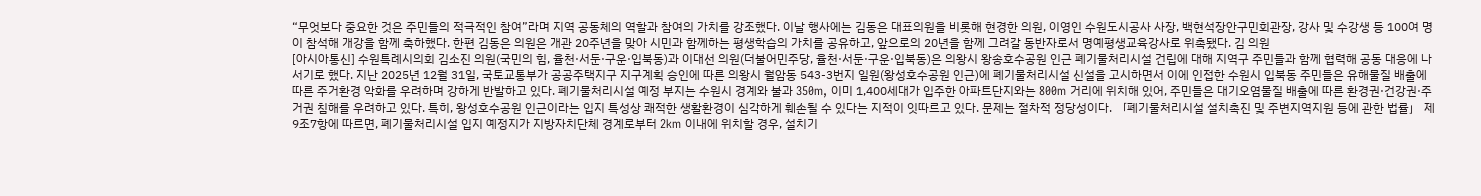“무엇보다 중요한 것은 주민들의 적극적인 참여”라며 지역 공동체의 역할과 참여의 가치를 강조했다. 이날 행사에는 김동은 대표의원을 비롯해 현경한 의원, 이영인 수원도시공사 사장, 백현석장안구민회관장, 강사 및 수강생 등 100여 명이 참석해 개강을 함께 축하했다. 한편 김동은 의원은 개관 20주년을 맞아 시민과 함께하는 평생학습의 가치를 공유하고, 앞으로의 20년을 함께 그려갈 동반자로서 명예평생교육강사로 위촉됐다. 김 의원
[아시아통신] 수원특례시의회 김소진 의원(국민의 힘, 율천·서둔·구운·입북동)과 이대선 의원(더불어민주당, 율천·서둔·구운·입북동)은 의왕시 왕송호수공원 인근 폐기물처리시설 건립에 대해 지역구 주민들과 함께 협력해 공동 대응에 나서기로 했다. 지난 2025년 12월 31일, 국토교통부가 공공주택지구 지구계획 승인에 따른 의왕시 월암동 543-3번지 일원(왕성호수공원 인근)에 폐기물처리시설 신설을 고시하면서 이에 인접한 수원시 입북동 주민들은 유해물질 배출에 따른 주거환경 악화를 우려하며 강하게 반발하고 있다. 폐기물처리시설 예정 부지는 수원시 경계와 불과 350m, 이미 1,400세대가 입주한 아파트단지와는 800m 거리에 위치해 있어, 주민들은 대기오염물질 배출에 따른 환경권·건강권·주거권 침해를 우려하고 있다. 특히, 왕성호수공원 인근이라는 입지 특성상 쾌적한 생활환경이 심각하게 훼손될 수 있다는 지적이 잇따르고 있다. 문제는 절차적 정당성이다. 「폐기물처리시설 설치촉진 및 주변지역지원 등에 관한 법률」 제9조7항에 따르면, 폐기물처리시설 입지 예정지가 지방자치단체 경계로부터 2km 이내에 위치할 경우, 설치기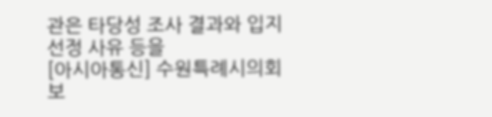관은 타당성 조사 결과와 입지 선정 사유 등을
[아시아통신] 수원특례시의회 보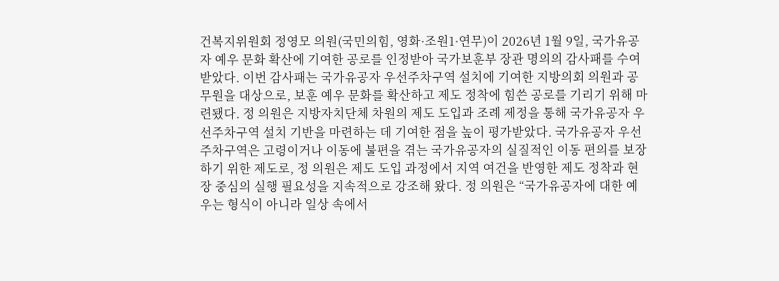건복지위원회 정영모 의원(국민의힘, 영화·조원1·연무)이 2026년 1월 9일, 국가유공자 예우 문화 확산에 기여한 공로를 인정받아 국가보훈부 장관 명의의 감사패를 수여받았다. 이번 감사패는 국가유공자 우선주차구역 설치에 기여한 지방의회 의원과 공무원을 대상으로, 보훈 예우 문화를 확산하고 제도 정착에 힘쓴 공로를 기리기 위해 마련됐다. 정 의원은 지방자치단체 차원의 제도 도입과 조례 제정을 통해 국가유공자 우선주차구역 설치 기반을 마련하는 데 기여한 점을 높이 평가받았다. 국가유공자 우선주차구역은 고령이거나 이동에 불편을 겪는 국가유공자의 실질적인 이동 편의를 보장하기 위한 제도로, 정 의원은 제도 도입 과정에서 지역 여건을 반영한 제도 정착과 현장 중심의 실행 필요성을 지속적으로 강조해 왔다. 정 의원은 “국가유공자에 대한 예우는 형식이 아니라 일상 속에서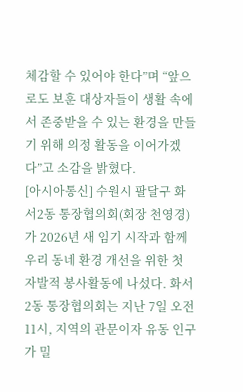체감할 수 있어야 한다”며 “앞으로도 보훈 대상자들이 생활 속에서 존중받을 수 있는 환경을 만들기 위해 의정 활동을 이어가겠다”고 소감을 밝혔다.
[아시아통신] 수원시 팔달구 화서2동 통장협의회(회장 천영경)가 2026년 새 임기 시작과 함께 우리 동네 환경 개선을 위한 첫 자발적 봉사활동에 나섰다. 화서2동 통장협의회는 지난 7일 오전 11시, 지역의 관문이자 유동 인구가 밀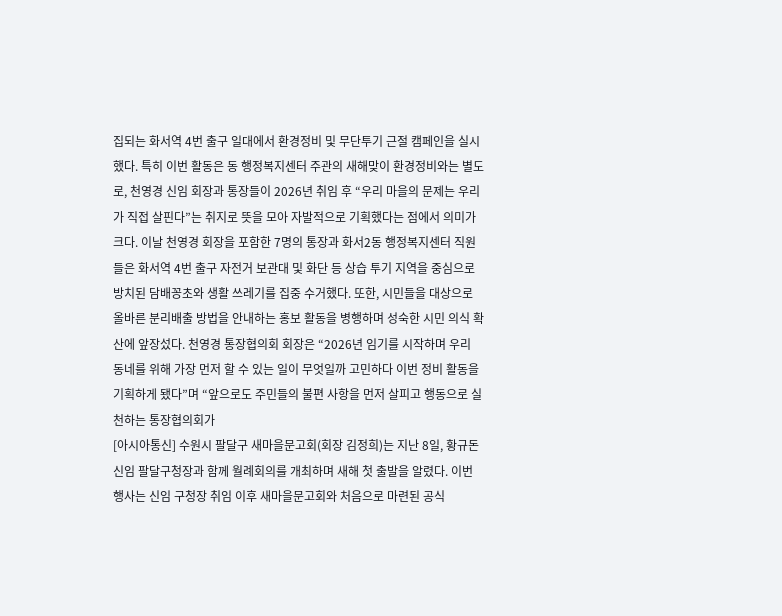집되는 화서역 4번 출구 일대에서 환경정비 및 무단투기 근절 캠페인을 실시했다. 특히 이번 활동은 동 행정복지센터 주관의 새해맞이 환경정비와는 별도로, 천영경 신임 회장과 통장들이 2026년 취임 후 “우리 마을의 문제는 우리가 직접 살핀다”는 취지로 뜻을 모아 자발적으로 기획했다는 점에서 의미가 크다. 이날 천영경 회장을 포함한 7명의 통장과 화서2동 행정복지센터 직원들은 화서역 4번 출구 자전거 보관대 및 화단 등 상습 투기 지역을 중심으로 방치된 담배꽁초와 생활 쓰레기를 집중 수거했다. 또한, 시민들을 대상으로 올바른 분리배출 방법을 안내하는 홍보 활동을 병행하며 성숙한 시민 의식 확산에 앞장섰다. 천영경 통장협의회 회장은 “2026년 임기를 시작하며 우리 동네를 위해 가장 먼저 할 수 있는 일이 무엇일까 고민하다 이번 정비 활동을 기획하게 됐다”며 “앞으로도 주민들의 불편 사항을 먼저 살피고 행동으로 실천하는 통장협의회가
[아시아통신] 수원시 팔달구 새마을문고회(회장 김정희)는 지난 8일, 황규돈 신임 팔달구청장과 함께 월례회의를 개최하며 새해 첫 출발을 알렸다. 이번 행사는 신임 구청장 취임 이후 새마을문고회와 처음으로 마련된 공식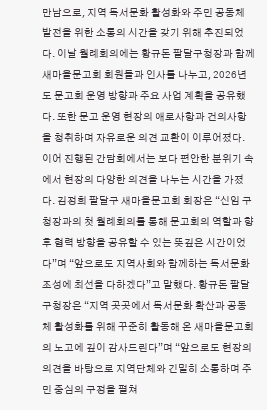만남으로, 지역 독서문화 활성화와 주민 공동체 발전을 위한 소통의 시간을 갖기 위해 추진되었다. 이날 월례회의에는 황규돈 팔달구청장과 함께 새마을문고회 회원들과 인사를 나누고, 2026년도 문고회 운영 방향과 주요 사업 계획을 공유했다. 또한 문고 운영 현장의 애로사항과 건의사항을 청취하며 자유로운 의견 교환이 이루어졌다. 이어 진행된 간담회에서는 보다 편안한 분위기 속에서 현장의 다양한 의견을 나누는 시간을 가졌다. 김정희 팔달구 새마을문고회 회장은 “신임 구청장과의 첫 월례회의를 통해 문고회의 역할과 향후 협력 방향을 공유할 수 있는 뜻깊은 시간이었다”며 “앞으로도 지역사회와 함께하는 독서문화 조성에 최선을 다하겠다”고 말했다. 황규돈 팔달구청장은 “지역 곳곳에서 독서문화 확산과 공동체 활성화를 위해 꾸준히 활동해 온 새마을문고회의 노고에 깊이 감사드린다”며 “앞으로도 현장의 의견을 바탕으로 지역단체와 긴밀히 소통하며 주민 중심의 구정을 펼쳐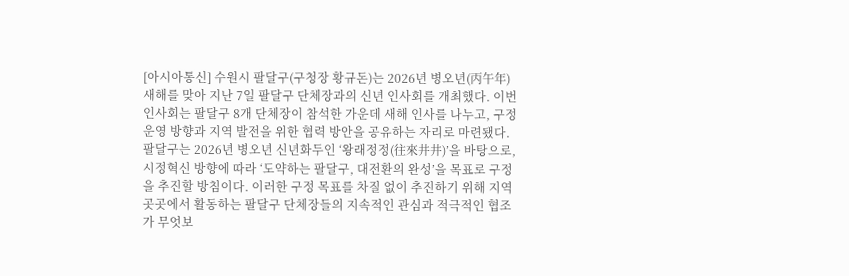[아시아통신] 수원시 팔달구(구청장 황규돈)는 2026년 병오년(丙午年) 새해를 맞아 지난 7일 팔달구 단체장과의 신년 인사회를 개최했다. 이번 인사회는 팔달구 8개 단체장이 참석한 가운데 새해 인사를 나누고, 구정 운영 방향과 지역 발전을 위한 협력 방안을 공유하는 자리로 마련됐다. 팔달구는 2026년 병오년 신년화두인 ‘왕래정정(往來井井)’을 바탕으로, 시정혁신 방향에 따라 ‘도약하는 팔달구, 대전환의 완성’을 목표로 구정을 추진할 방침이다. 이러한 구정 목표를 차질 없이 추진하기 위해 지역 곳곳에서 활동하는 팔달구 단체장들의 지속적인 관심과 적극적인 협조가 무엇보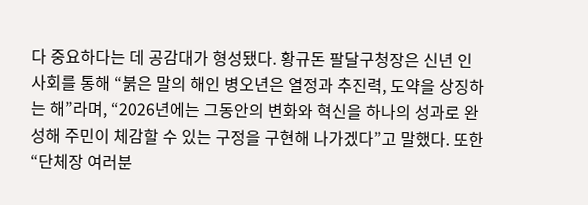다 중요하다는 데 공감대가 형성됐다. 황규돈 팔달구청장은 신년 인사회를 통해 “붉은 말의 해인 병오년은 열정과 추진력, 도약을 상징하는 해”라며, “2026년에는 그동안의 변화와 혁신을 하나의 성과로 완성해 주민이 체감할 수 있는 구정을 구현해 나가겠다”고 말했다. 또한 “단체장 여러분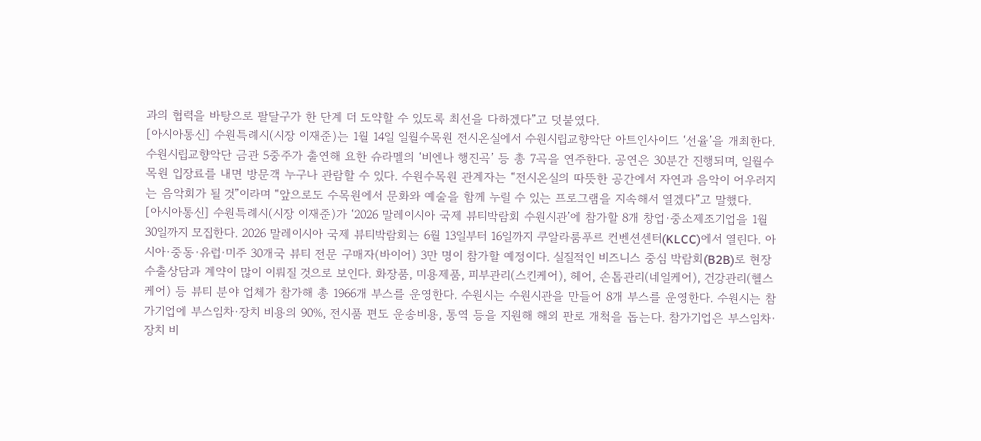과의 협력을 바탕으로 팔달구가 한 단계 더 도약할 수 있도록 최선을 다하겠다”고 덧붙였다.
[아시아통신] 수원특례시(시장 이재준)는 1월 14일 일월수목원 전시온실에서 수원시립교향악단 아트인사이드 ‘선율’을 개최한다. 수원시립교향악단 금관 5중주가 출연해 요한 슈라멜의 ‘비엔나 행진곡’ 등 총 7곡을 연주한다. 공연은 30분간 진행되며, 일월수목원 입장료를 내면 방문객 누구나 관람할 수 있다. 수원수목원 관계자는 “전시온실의 따뜻한 공간에서 자연과 음악이 어우러지는 음악회가 될 것”이라며 “앞으로도 수목원에서 문화와 예술을 함께 누릴 수 있는 프로그램을 지속해서 열겠다”고 말했다.
[아시아통신] 수원특례시(시장 이재준)가 ‘2026 말레이시아 국제 뷰티박람회 수원시관’에 참가할 8개 창업·중소제조기업을 1월 30일까지 모집한다. 2026 말레이시아 국제 뷰티박람회는 6월 13일부터 16일까지 쿠알라룸푸르 컨벤션센터(KLCC)에서 열린다. 아시아·중동·유럽·미주 30개국 뷰티 전문 구매자(바이어) 3만 명이 참가할 예정이다. 실질적인 비즈니스 중심 박람회(B2B)로 현장 수출상담과 계약이 많이 이뤄질 것으로 보인다. 화장품, 미용제품, 피부관리(스킨케어), 헤어, 손톱관리(네일케어), 건강관리(헬스케어) 등 뷰티 분야 업체가 참가해 총 1966개 부스를 운영한다. 수원시는 수원시관을 만들어 8개 부스를 운영한다. 수원시는 참가기업에 부스임차·장치 비용의 90%, 전시품 편도 운송비용, 통역 등을 지원해 해외 판로 개척을 돕는다. 참가기업은 부스임차·장치 비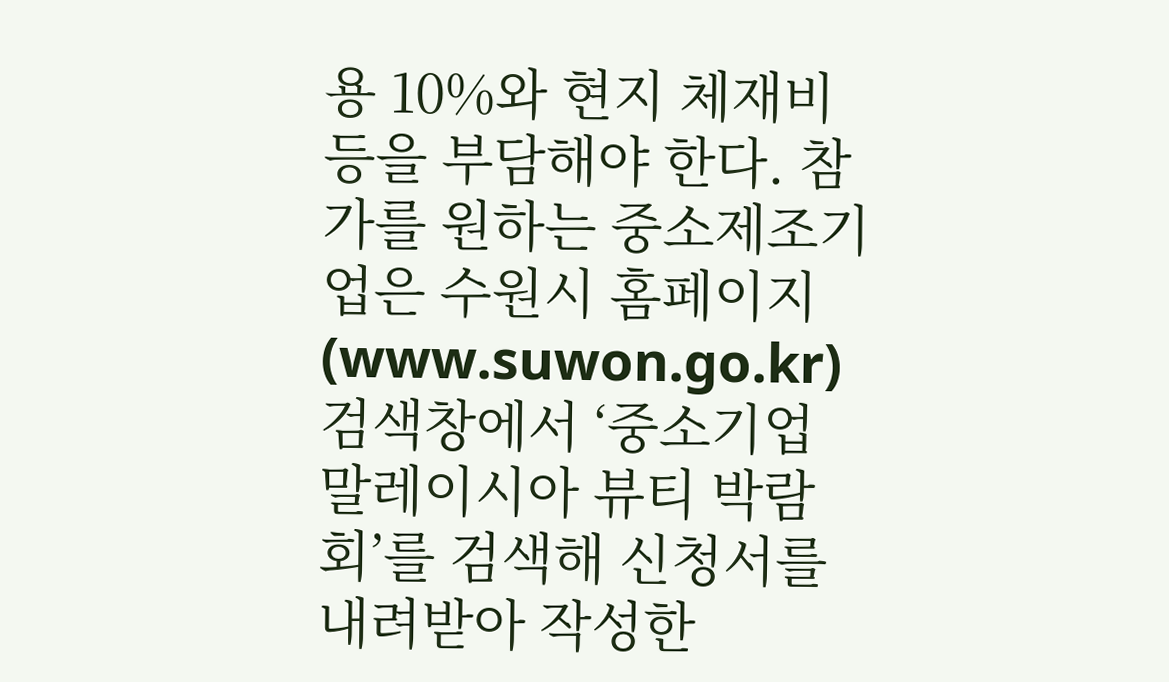용 10%와 현지 체재비 등을 부담해야 한다. 참가를 원하는 중소제조기업은 수원시 홈페이지(www.suwon.go.kr) 검색창에서 ‘중소기업 말레이시아 뷰티 박람회’를 검색해 신청서를 내려받아 작성한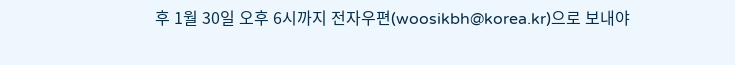후 1월 30일 오후 6시까지 전자우편(woosikbh@korea.kr)으로 보내야